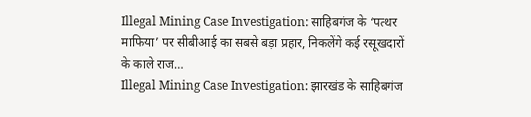Illegal Mining Case Investigation: साहिबगंज के ‘पत्थर माफिया’ पर सीबीआई का सबसे बड़ा प्रहार, निकलेंगे कई रसूखदारों के काले राज…
Illegal Mining Case Investigation: झारखंड के साहिबगंज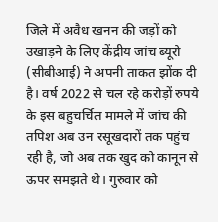जिले में अवैध खनन की जड़ों को उखाड़ने के लिए केंद्रीय जांच ब्यूरो (सीबीआई) ने अपनी ताकत झोंक दी है। वर्ष 2022 से चल रहे करोड़ों रुपये के इस बहुचर्चित मामले में जांच की तपिश अब उन रसूखदारों तक पहुंच रही है, जो अब तक खुद को कानून से ऊपर समझते थे। गुरुवार को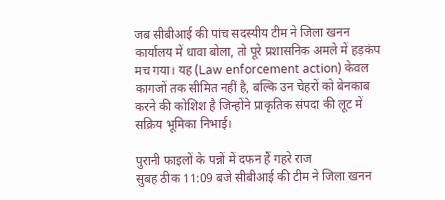जब सीबीआई की पांच सदस्यीय टीम ने जिला खनन कार्यालय में धावा बोला, तो पूरे प्रशासनिक अमले में हड़कंप मच गया। यह (Law enforcement action) केवल कागजों तक सीमित नहीं है, बल्कि उन चेहरों को बेनकाब करने की कोशिश है जिन्होंने प्राकृतिक संपदा की लूट में सक्रिय भूमिका निभाई।

पुरानी फाइलों के पन्नों में दफन हैं गहरे राज
सुबह ठीक 11:09 बजे सीबीआई की टीम ने जिला खनन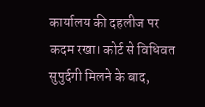कार्यालय की दहलीज पर कदम रखा। कोर्ट से विधिवत सुपुर्दगी मिलने के बाद,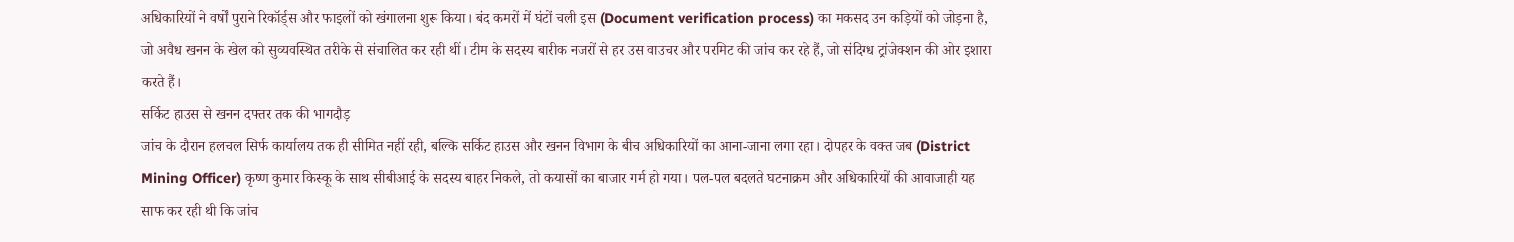अधिकारियों ने वर्षों पुराने रिकॉर्ड्स और फाइलों को खंगालना शुरू किया। बंद कमरों में घंटों चली इस (Document verification process) का मकसद उन कड़ियों को जोड़ना है, जो अवैध खनन के खेल को सुव्यवस्थित तरीके से संचालित कर रही थीं। टीम के सदस्य बारीक नजरों से हर उस वाउचर और परमिट की जांच कर रहे हैं, जो संदिग्ध ट्रांजेक्शन की ओर इशारा करते हैं।
सर्किट हाउस से खनन दफ्तर तक की भागदौड़
जांच के दौरान हलचल सिर्फ कार्यालय तक ही सीमित नहीं रही, बल्कि सर्किट हाउस और खनन विभाग के बीच अधिकारियों का आना-जाना लगा रहा। दोपहर के वक्त जब (District Mining Officer) कृष्ण कुमार किस्कू के साथ सीबीआई के सदस्य बाहर निकले, तो कयासों का बाजार गर्म हो गया। पल-पल बदलते घटनाक्रम और अधिकारियों की आवाजाही यह साफ कर रही थी कि जांच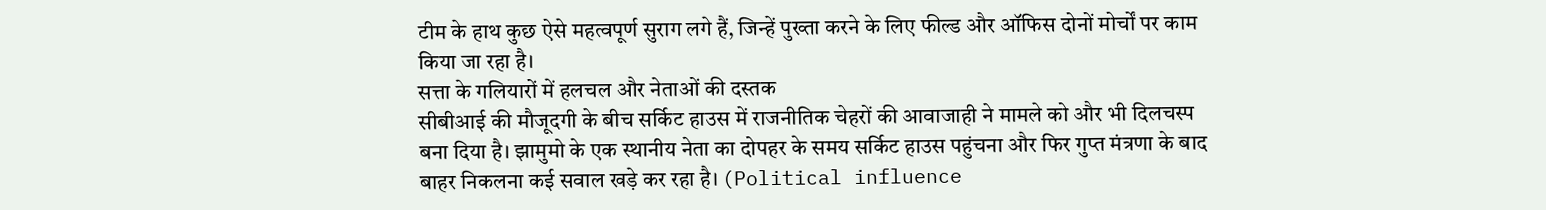टीम के हाथ कुछ ऐसे महत्वपूर्ण सुराग लगे हैं, जिन्हें पुख्ता करने के लिए फील्ड और ऑफिस दोनों मोर्चों पर काम किया जा रहा है।
सत्ता के गलियारों में हलचल और नेताओं की दस्तक
सीबीआई की मौजूदगी के बीच सर्किट हाउस में राजनीतिक चेहरों की आवाजाही ने मामले को और भी दिलचस्प बना दिया है। झामुमो के एक स्थानीय नेता का दोपहर के समय सर्किट हाउस पहुंचना और फिर गुप्त मंत्रणा के बाद बाहर निकलना कई सवाल खड़े कर रहा है। (Political influence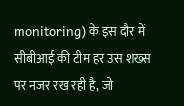monitoring) के इस दौर में सीबीआई की टीम हर उस शख्स पर नजर रख रही है, जो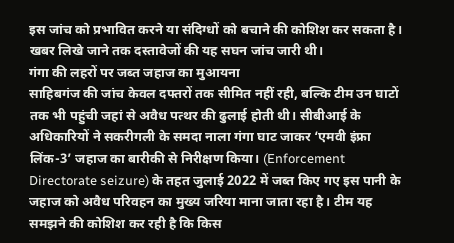इस जांच को प्रभावित करने या संदिग्धों को बचाने की कोशिश कर सकता है। खबर लिखे जाने तक दस्तावेजों की यह सघन जांच जारी थी।
गंगा की लहरों पर जब्त जहाज का मुआयना
साहिबगंज की जांच केवल दफ्तरों तक सीमित नहीं रही, बल्कि टीम उन घाटों तक भी पहुंची जहां से अवैध पत्थर की ढुलाई होती थी। सीबीआई के अधिकारियों ने सकरीगली के समदा नाला गंगा घाट जाकर ‘एमवी इंफ्रा लिंक-3’ जहाज का बारीकी से निरीक्षण किया। (Enforcement Directorate seizure) के तहत जुलाई 2022 में जब्त किए गए इस पानी के जहाज को अवैध परिवहन का मुख्य जरिया माना जाता रहा है। टीम यह समझने की कोशिश कर रही है कि किस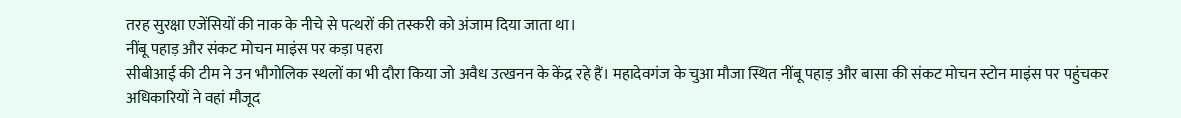तरह सुरक्षा एजेंसियों की नाक के नीचे से पत्थरों की तस्करी को अंजाम दिया जाता था।
नींबू पहाड़ और संकट मोचन माइंस पर कड़ा पहरा
सीबीआई की टीम ने उन भौगोलिक स्थलों का भी दौरा किया जो अवैध उत्खनन के केंद्र रहे हैं। महादेवगंज के चुआ मौजा स्थित नींबू पहाड़ और बासा की संकट मोचन स्टोन माइंस पर पहुंचकर अधिकारियों ने वहां मौजूद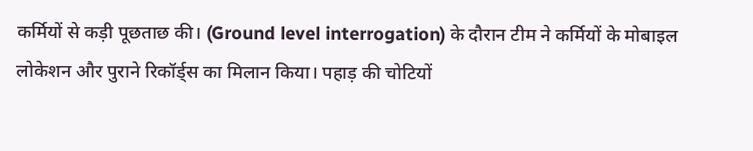कर्मियों से कड़ी पूछताछ की। (Ground level interrogation) के दौरान टीम ने कर्मियों के मोबाइल लोकेशन और पुराने रिकॉर्ड्स का मिलान किया। पहाड़ की चोटियों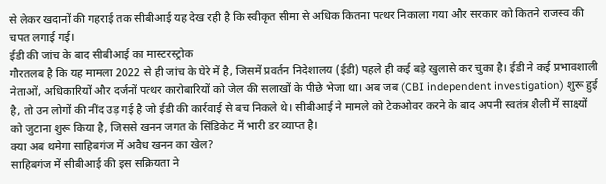से लेकर खदानों की गहराई तक सीबीआई यह देख रही है कि स्वीकृत सीमा से अधिक कितना पत्थर निकाला गया और सरकार को कितने राजस्व की चपत लगाई गई।
ईडी की जांच के बाद सीबीआई का मास्टरस्ट्रोक
गौरतलब है कि यह मामला 2022 से ही जांच के घेरे में है, जिसमें प्रवर्तन निदेशालय (ईडी) पहले ही कई बड़े खुलासे कर चुका है। ईडी ने कई प्रभावशाली नेताओं, अधिकारियों और दर्जनों पत्थर कारोबारियों को जेल की सलाखों के पीछे भेजा था। अब जब (CBI independent investigation) शुरू हुई है, तो उन लोगों की नींद उड़ गई है जो ईडी की कार्रवाई से बच निकले थे। सीबीआई ने मामले को टेकओवर करने के बाद अपनी स्वतंत्र शैली में साक्ष्यों को जुटाना शुरू किया है, जिससे खनन जगत के सिंडिकेट में भारी डर व्याप्त है।
क्या अब थमेगा साहिबगंज में अवैध खनन का खेल?
साहिबगंज में सीबीआई की इस सक्रियता ने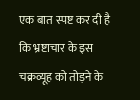एक बात स्पष्ट कर दी है कि भ्रष्टाचार के इस चक्रव्यूह को तोड़ने के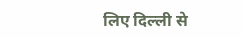लिए दिल्ली से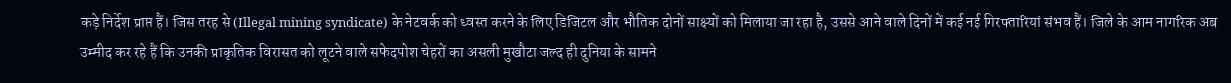कड़े निर्देश प्राप्त हैं। जिस तरह से (Illegal mining syndicate) के नेटवर्क को ध्वस्त करने के लिए डिजिटल और भौतिक दोनों साक्ष्यों को मिलाया जा रहा है, उससे आने वाले दिनों में कई नई गिरफ्तारियां संभव हैं। जिले के आम नागरिक अब उम्मीद कर रहे हैं कि उनकी प्राकृतिक विरासत को लूटने वाले सफेदपोश चेहरों का असली मुखौटा जल्द ही दुनिया के सामने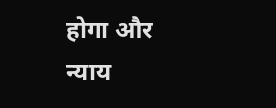होगा और न्याय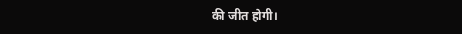की जीत होगी।